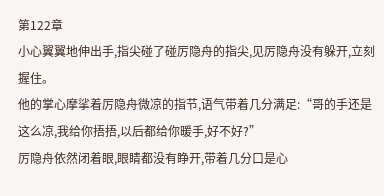第122章
小心翼翼地伸出手,指尖碰了碰厉隐舟的指尖,见厉隐舟没有躲开,立刻握住。
他的掌心摩挲着厉隐舟微凉的指节,语气带着几分满足:“哥的手还是这么凉,我给你捂捂,以后都给你暖手,好不好?”
厉隐舟依然闭着眼,眼睛都没有睁开,带着几分口是心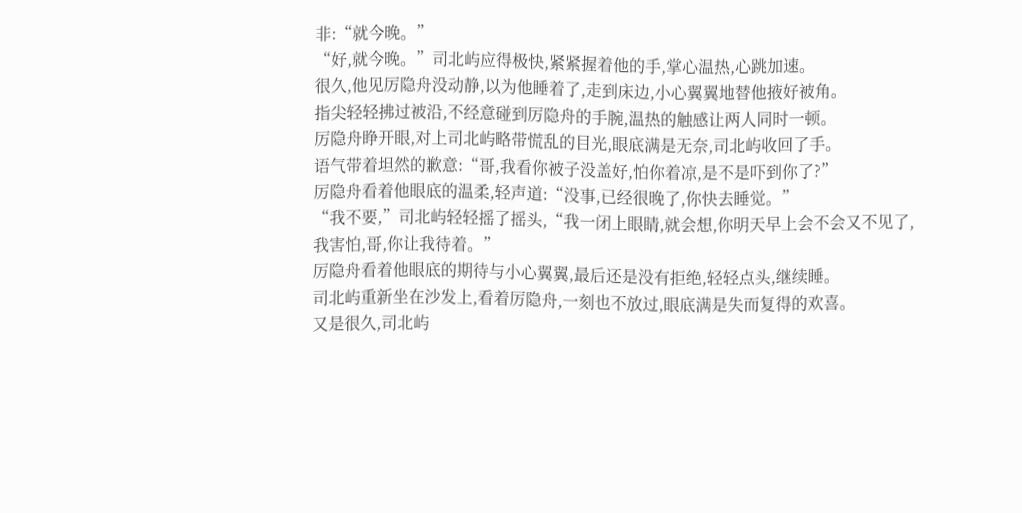非:“就今晚。”
“好,就今晚。”司北屿应得极快,紧紧握着他的手,掌心温热,心跳加速。
很久,他见厉隐舟没动静,以为他睡着了,走到床边,小心翼翼地替他掖好被角。
指尖轻轻拂过被沿,不经意碰到厉隐舟的手腕,温热的触感让两人同时一顿。
厉隐舟睁开眼,对上司北屿略带慌乱的目光,眼底满是无奈,司北屿收回了手。
语气带着坦然的歉意:“哥,我看你被子没盖好,怕你着凉,是不是吓到你了?”
厉隐舟看着他眼底的温柔,轻声道:“没事,已经很晚了,你快去睡觉。”
“我不要,”司北屿轻轻摇了摇头,“我一闭上眼睛,就会想,你明天早上会不会又不见了,我害怕,哥,你让我待着。”
厉隐舟看着他眼底的期待与小心翼翼,最后还是没有拒绝,轻轻点头,继续睡。
司北屿重新坐在沙发上,看着厉隐舟,一刻也不放过,眼底满是失而复得的欢喜。
又是很久,司北屿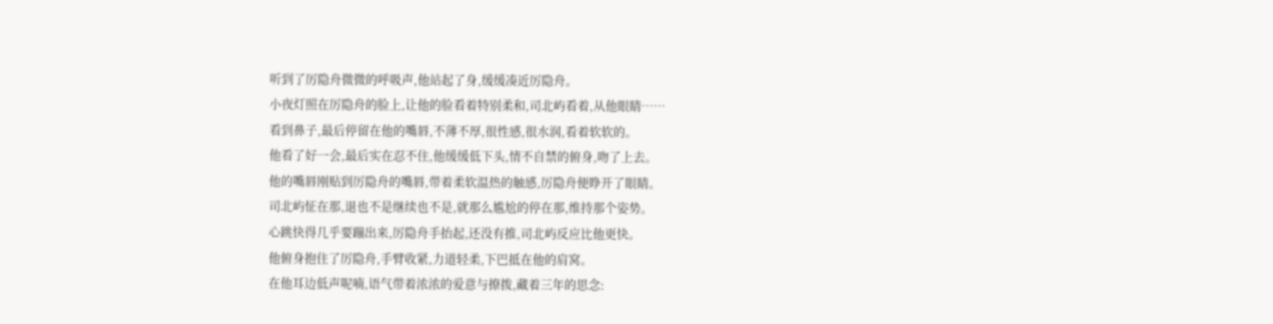听到了厉隐舟微微的呼吸声,他站起了身,缓缓凑近厉隐舟。
小夜灯照在厉隐舟的脸上,让他的脸看着特别柔和,司北屿看着,从他眼睛……
看到鼻子,最后停留在他的嘴唇,不薄不厚,很性感,很水润,看着软软的。
他看了好一会,最后实在忍不住,他缓缓低下头,情不自禁的俯身,吻了上去。
他的嘴唇刚贴到厉隐舟的嘴唇,带着柔软温热的触感,厉隐舟便睁开了眼睛。
司北屿怔在那,退也不是继续也不是,就那么尴尬的停在那,维持那个姿势。
心跳快得几乎要蹦出来,厉隐舟手抬起,还没有推,司北屿反应比他更快。
他俯身抱住了厉隐舟,手臂收紧,力道轻柔,下巴抵在他的肩窝。
在他耳边低声呢喃,语气带着浓浓的爱意与撩拨,藏着三年的思念: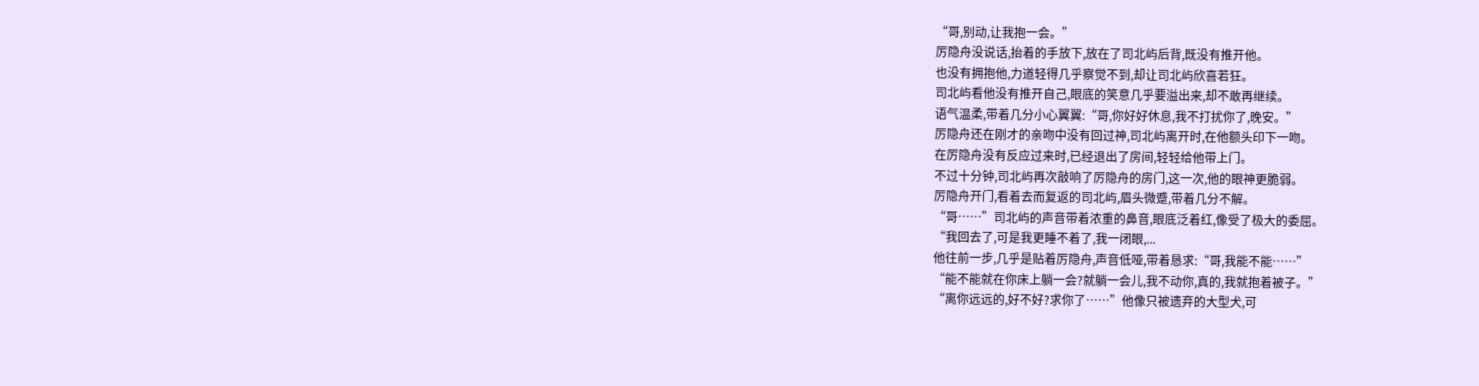“哥,别动,让我抱一会。”
厉隐舟没说话,抬着的手放下,放在了司北屿后背,既没有推开他。
也没有拥抱他,力道轻得几乎察觉不到,却让司北屿欣喜若狂。
司北屿看他没有推开自己,眼底的笑意几乎要溢出来,却不敢再继续。
语气温柔,带着几分小心翼翼:“哥,你好好休息,我不打扰你了,晚安。”
厉隐舟还在刚才的亲吻中没有回过神,司北屿离开时,在他额头印下一吻。
在厉隐舟没有反应过来时,已经退出了房间,轻轻给他带上门。
不过十分钟,司北屿再次敲响了厉隐舟的房门,这一次,他的眼神更脆弱。
厉隐舟开门,看着去而复返的司北屿,眉头微蹙,带着几分不解。
“哥……”司北屿的声音带着浓重的鼻音,眼底泛着红,像受了极大的委屈。
“我回去了,可是我更睡不着了,我一闭眼,...
他往前一步,几乎是贴着厉隐舟,声音低哑,带着恳求:“哥,我能不能……”
“能不能就在你床上躺一会?就躺一会儿,我不动你,真的,我就抱着被子。”
“离你远远的,好不好?求你了……”他像只被遗弃的大型犬,可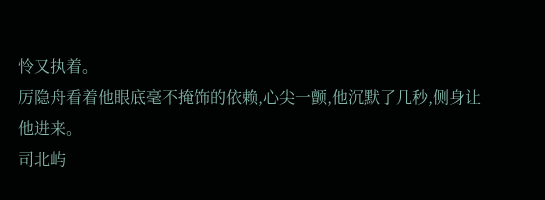怜又执着。
厉隐舟看着他眼底毫不掩饰的依赖,心尖一颤,他沉默了几秒,侧身让他进来。
司北屿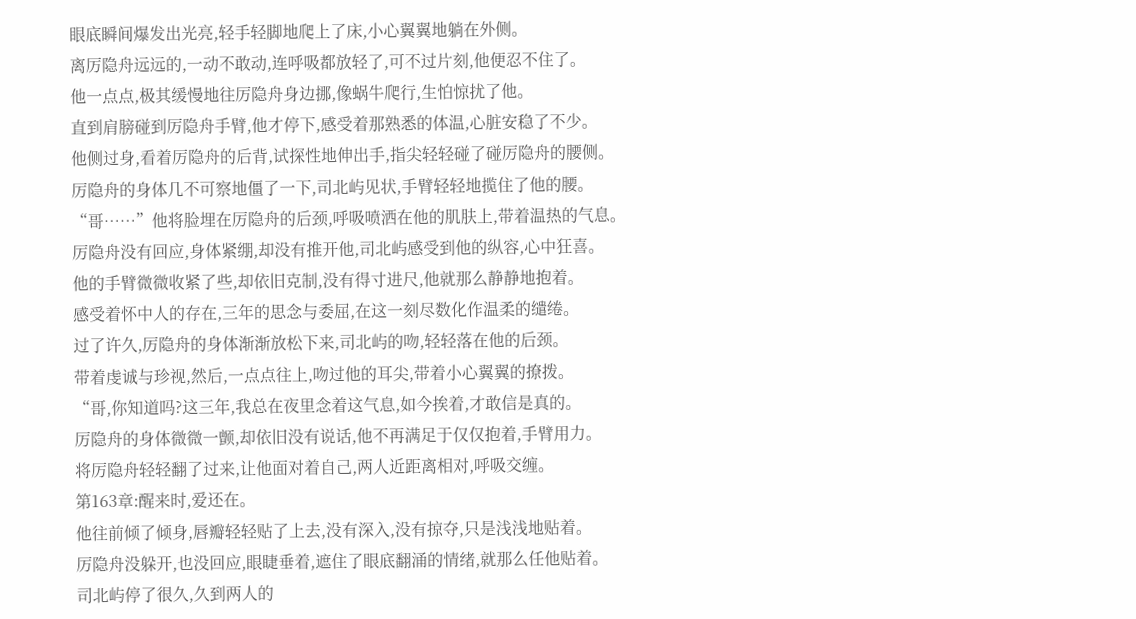眼底瞬间爆发出光亮,轻手轻脚地爬上了床,小心翼翼地躺在外侧。
离厉隐舟远远的,一动不敢动,连呼吸都放轻了,可不过片刻,他便忍不住了。
他一点点,极其缓慢地往厉隐舟身边挪,像蜗牛爬行,生怕惊扰了他。
直到肩膀碰到厉隐舟手臂,他才停下,感受着那熟悉的体温,心脏安稳了不少。
他侧过身,看着厉隐舟的后背,试探性地伸出手,指尖轻轻碰了碰厉隐舟的腰侧。
厉隐舟的身体几不可察地僵了一下,司北屿见状,手臂轻轻地揽住了他的腰。
“哥……”他将脸埋在厉隐舟的后颈,呼吸喷洒在他的肌肤上,带着温热的气息。
厉隐舟没有回应,身体紧绷,却没有推开他,司北屿感受到他的纵容,心中狂喜。
他的手臂微微收紧了些,却依旧克制,没有得寸进尺,他就那么静静地抱着。
感受着怀中人的存在,三年的思念与委屈,在这一刻尽数化作温柔的缱绻。
过了许久,厉隐舟的身体渐渐放松下来,司北屿的吻,轻轻落在他的后颈。
带着虔诚与珍视,然后,一点点往上,吻过他的耳尖,带着小心翼翼的撩拨。
“哥,你知道吗?这三年,我总在夜里念着这气息,如今挨着,才敢信是真的。
厉隐舟的身体微微一颤,却依旧没有说话,他不再满足于仅仅抱着,手臂用力。
将厉隐舟轻轻翻了过来,让他面对着自己,两人近距离相对,呼吸交缠。
第163章:醒来时,爱还在。
他往前倾了倾身,唇瓣轻轻贴了上去,没有深入,没有掠夺,只是浅浅地贴着。
厉隐舟没躲开,也没回应,眼睫垂着,遮住了眼底翻涌的情绪,就那么任他贴着。
司北屿停了很久,久到两人的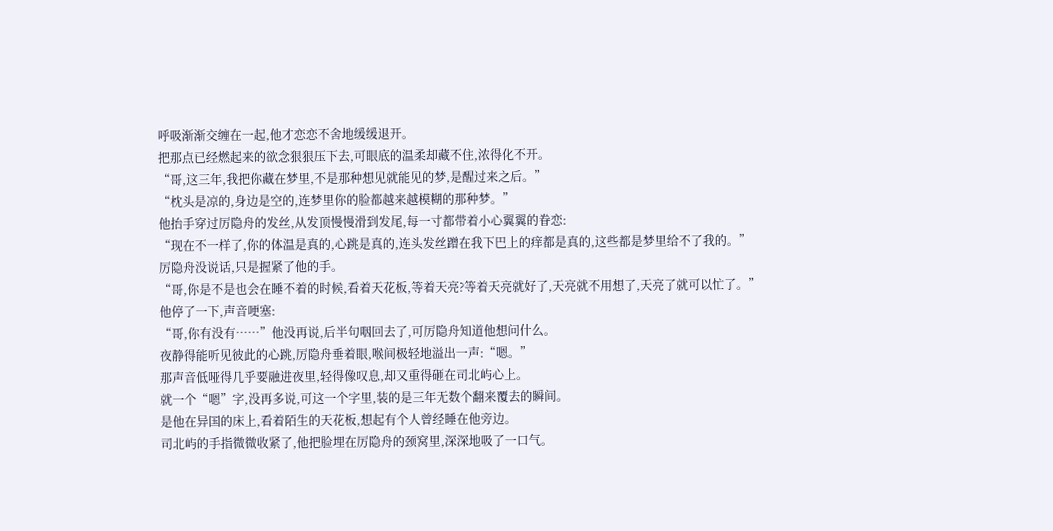呼吸渐渐交缠在一起,他才恋恋不舍地缓缓退开。
把那点已经燃起来的欲念狠狠压下去,可眼底的温柔却藏不住,浓得化不开。
“哥,这三年,我把你藏在梦里,不是那种想见就能见的梦,是醒过来之后。”
“枕头是凉的,身边是空的,连梦里你的脸都越来越模糊的那种梦。”
他抬手穿过厉隐舟的发丝,从发顶慢慢滑到发尾,每一寸都带着小心翼翼的眷恋:
“现在不一样了,你的体温是真的,心跳是真的,连头发丝蹭在我下巴上的痒都是真的,这些都是梦里给不了我的。”
厉隐舟没说话,只是握紧了他的手。
“哥,你是不是也会在睡不着的时候,看着天花板,等着天亮?等着天亮就好了,天亮就不用想了,天亮了就可以忙了。”
他停了一下,声音哽塞:
“哥,你有没有……”他没再说,后半句咽回去了,可厉隐舟知道他想问什么。
夜静得能听见彼此的心跳,厉隐舟垂着眼,喉间极轻地溢出一声:“嗯。”
那声音低哑得几乎要融进夜里,轻得像叹息,却又重得砸在司北屿心上。
就一个“嗯”字,没再多说,可这一个字里,装的是三年无数个翻来覆去的瞬间。
是他在异国的床上,看着陌生的天花板,想起有个人曾经睡在他旁边。
司北屿的手指微微收紧了,他把脸埋在厉隐舟的颈窝里,深深地吸了一口气。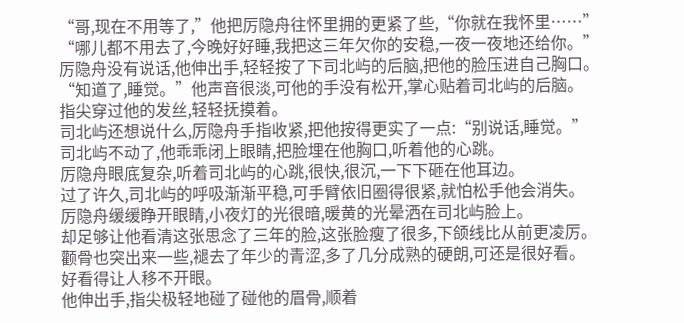“哥,现在不用等了,”他把厉隐舟往怀里拥的更紧了些,“你就在我怀里……”
“哪儿都不用去了,今晚好好睡,我把这三年欠你的安稳,一夜一夜地还给你。”
厉隐舟没有说话,他伸出手,轻轻按了下司北屿的后脑,把他的脸压进自己胸口。
“知道了,睡觉。”他声音很淡,可他的手没有松开,掌心贴着司北屿的后脑。
指尖穿过他的发丝,轻轻抚摸着。
司北屿还想说什么,厉隐舟手指收紧,把他按得更实了一点:“别说话,睡觉。”
司北屿不动了,他乖乖闭上眼睛,把脸埋在他胸口,听着他的心跳。
厉隐舟眼底复杂,听着司北屿的心跳,很快,很沉,一下下砸在他耳边。
过了许久,司北屿的呼吸渐渐平稳,可手臂依旧圈得很紧,就怕松手他会消失。
厉隐舟缓缓睁开眼睛,小夜灯的光很暗,暖黄的光晕洒在司北屿脸上。
却足够让他看清这张思念了三年的脸,这张脸瘦了很多,下颌线比从前更凌厉。
颧骨也突出来一些,褪去了年少的青涩,多了几分成熟的硬朗,可还是很好看。
好看得让人移不开眼。
他伸出手,指尖极轻地碰了碰他的眉骨,顺着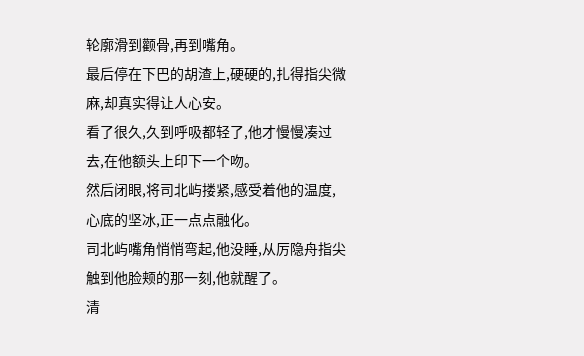轮廓滑到颧骨,再到嘴角。
最后停在下巴的胡渣上,硬硬的,扎得指尖微麻,却真实得让人心安。
看了很久,久到呼吸都轻了,他才慢慢凑过去,在他额头上印下一个吻。
然后闭眼,将司北屿搂紧,感受着他的温度,心底的坚冰,正一点点融化。
司北屿嘴角悄悄弯起,他没睡,从厉隐舟指尖触到他脸颊的那一刻,他就醒了。
清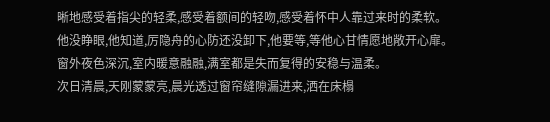晰地感受着指尖的轻柔,感受着额间的轻吻,感受着怀中人靠过来时的柔软。
他没睁眼,他知道,厉隐舟的心防还没卸下,他要等,等他心甘情愿地敞开心扉。
窗外夜色深沉,室内暖意融融,满室都是失而复得的安稳与温柔。
次日清晨,天刚蒙蒙亮,晨光透过窗帘缝隙漏进来,洒在床榻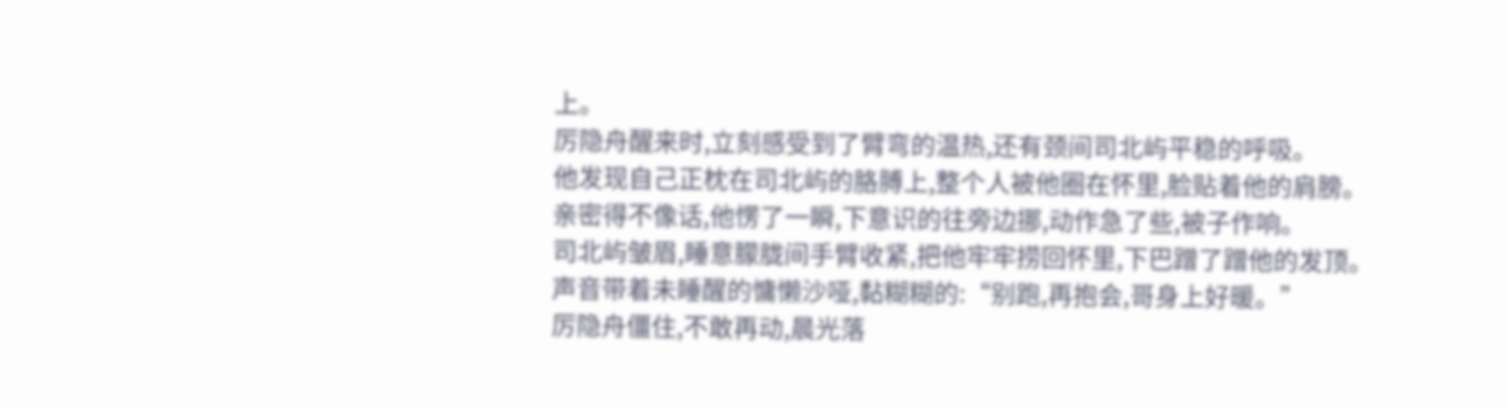上。
厉隐舟醒来时,立刻感受到了臂弯的温热,还有颈间司北屿平稳的呼吸。
他发现自己正枕在司北屿的胳膊上,整个人被他圈在怀里,脸贴着他的肩膀。
亲密得不像话,他愣了一瞬,下意识的往旁边挪,动作急了些,被子作响。
司北屿皱眉,睡意朦胧间手臂收紧,把他牢牢捞回怀里,下巴蹭了蹭他的发顶。
声音带着未睡醒的慵懒沙哑,黏糊糊的:“别跑,再抱会,哥身上好暖。”
厉隐舟僵住,不敢再动,晨光落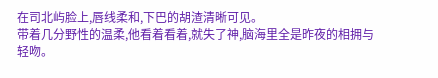在司北屿脸上,唇线柔和,下巴的胡渣清晰可见。
带着几分野性的温柔,他看着看着,就失了神,脑海里全是昨夜的相拥与轻吻。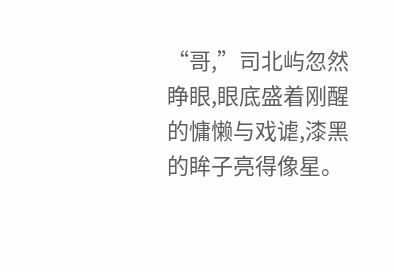“哥,”司北屿忽然睁眼,眼底盛着刚醒的慵懒与戏谑,漆黑的眸子亮得像星。